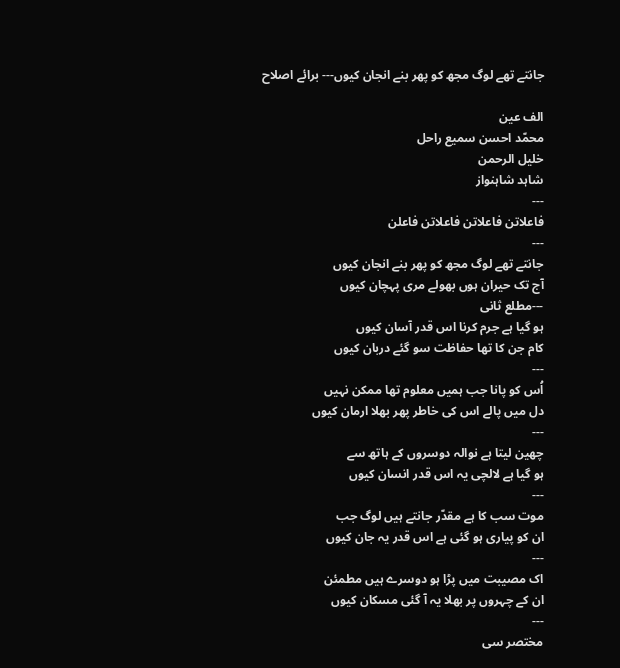جانتے تھے لوگ مجھ کو پھر بنے انجان کیوں--- برائے اصلاح

الف عین
محمّد احسن سمیع راحل
خلیل الرحمن
شاہد شاہنواز
---
فاعلاتن فاعلاتن فاعلاتن فاعلن
---
جانتے تھے لوگ مجھ کو پھر بنے انجان کیوں
آج تک حیران ہوں بھولے مری پہچان کیوں
---مطلع ثانی
ہو گیا ہے جرم کرنا اس قدر آسان کیوں
کام جن کا تھا حفاظت سو گئے دربان کیوں
---
اُس کو پانا جب ہمیں معلوم تھا ممکن نہیں
دل میں پالے اس کی خاطر پھر بھلا ارمان کیوں
---
چھین لیتا ہے نوالہ دوسروں کے ہاتھ سے
ہو گیا ہے لالچی یہ اس قدر انسان کیوں
---
موت سب کا ہے مقدّر جانتے ہیں لوگ جب
ان کو پیاری ہو گئی ہے اس قدر یہ جان کیوں
---
اک مصیبت میں پڑا ہو دوسرے ہیں مطمئن
ان کے چہروں پر بھلا یہ آ گئی مسکان کیوں
---
مختصر سی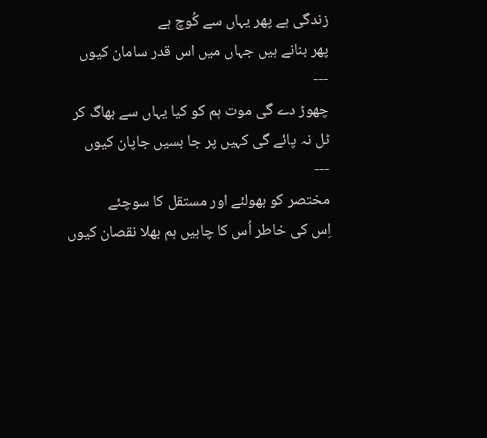زندگی ہے پھر یہاں سے کُوچ ہے
پھر بنانے ہیں جہاں میں اس قدر سامان کیوں
---
چھوڑ دے گی موت ہم کو کیا یہاں سے بھاگ کر
ٹل نہ پائے گی کہیں پر جا بسیں جاپان کیوں
---
مختصر کو بھولئے اور مستقل کا سوچئے
اِس کی خاطر اُس کا چاہیں ہم بھلا نقصان کیوں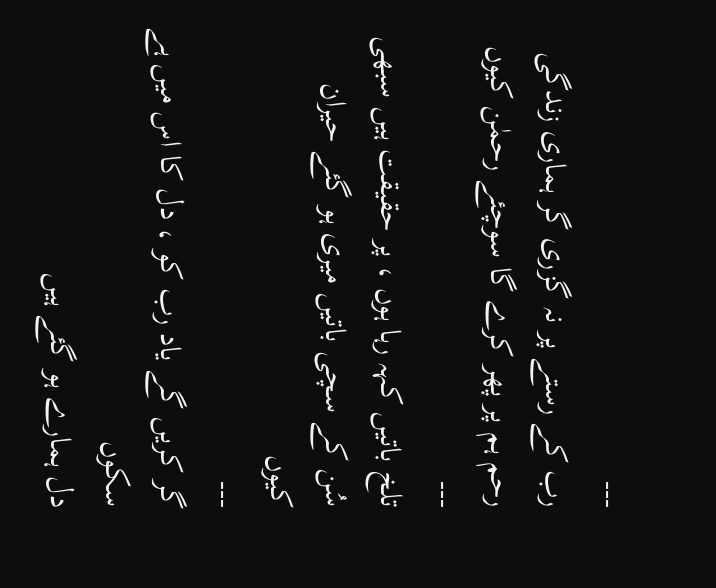---
رب کے رستے پر نہ گزری گر ہماری زندگی
رحم ہم پر پھر کرے گا سوچئے رحمٰن کیوں
---
تلخ باتیں کہہ رہا ہوں ، پر حقیقت ہیں سبھی
سُن کے سچی باتیں میری ہو گئے حیران کیوں
---
گر کریں گے یاد رب کو ، دل کا اس میں ہے سکوں
دل ہمارے ہو گئے ہیں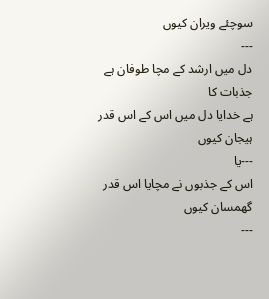سوچئے ویران کیوں
---
دل میں ارشد کے مچا طوفان ہے جذبات کا
ہے خدایا دل میں اس کے اس قدر ہیجان کیوں
---یا
اس کے جذبوں نے مچایا اس قدر گھمسان کیوں
---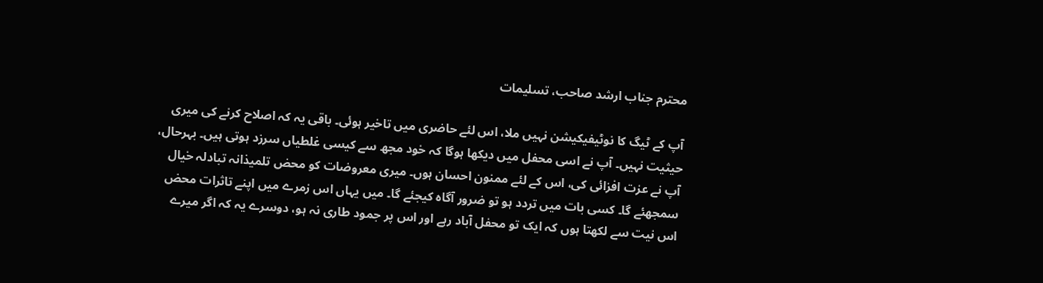محترم جناب ارشد صاحب، تسلیمات

آپ کے ٹیگ کا نوٹیفیکیشن نہیں ملا، اس لئے حاضری میں تاخیر ہوئی۔ باقی یہ کہ اصلاح کرنے کی میری حیثیت نہیں۔ آپ نے اسی محفل میں دیکھا ہوگا کہ خود مجھ سے کیسی غلطیاں سرزد ہوتی ہیں۔ بہرحال، آپ نے عزت افزائی کی، اس کے لئے ممنون احسان ہوں۔ میری معروضات کو محض تلمیذانہ تبادلہ خیال سمجھئے گا۔ کسی بات میں تردد ہو تو ضرور آگاہ کیجئے گا۔ میں یہاں اس زمرے میں اپنے تاثرات محض اس نیت سے لکھتا ہوں کہ ایک تو محفل آباد رہے اور اس پر جمود طاری نہ ہو، دوسرے یہ کہ اگر میرے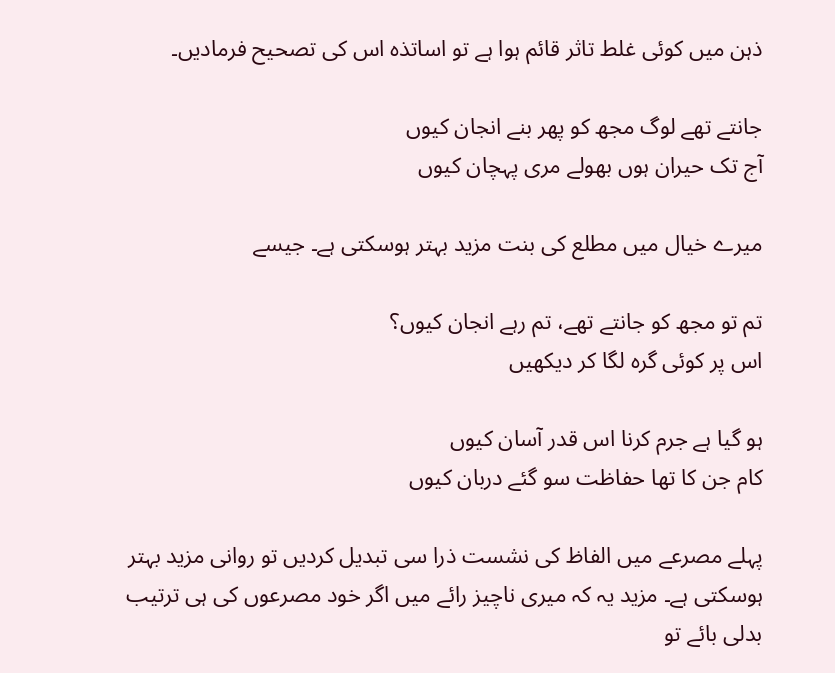ذہن میں کوئی غلط تاثر قائم ہوا ہے تو اساتذہ اس کی تصحیح فرمادیں۔

جانتے تھے لوگ مجھ کو پھر بنے انجان کیوں
آج تک حیران ہوں بھولے مری پہچان کیوں

میرے خیال میں مطلع کی بنت مزید بہتر ہوسکتی ہے۔ جیسے

تم تو مجھ کو جانتے تھے، تم رہے انجان کیوں؟
اس پر کوئی گرہ لگا کر دیکھیں

ہو گیا ہے جرم کرنا اس قدر آسان کیوں
کام جن کا تھا حفاظت سو گئے دربان کیوں

پہلے مصرعے میں الفاظ کی نشست ذرا سی تبدیل کردیں تو روانی مزید بہتر ہوسکتی ہے۔ مزید یہ کہ میری ناچیز رائے میں اگر خود مصرعوں کی ہی ترتیب بدلی بائے تو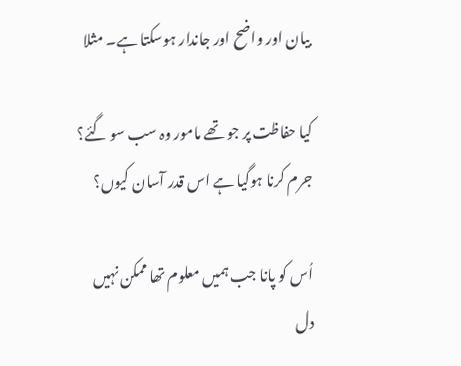بیان اور واضح اور جاندار ہوسکتا ہے۔ مثلا

کیا حفاظت پر جو تھے مامور وہ سب سو گئے؟
جرم کرنا ہوگیا ہے اس قدر آسان کیوں؟

اُس کو پانا جب ہمیں معلوم تھا ممکن نہیں
دل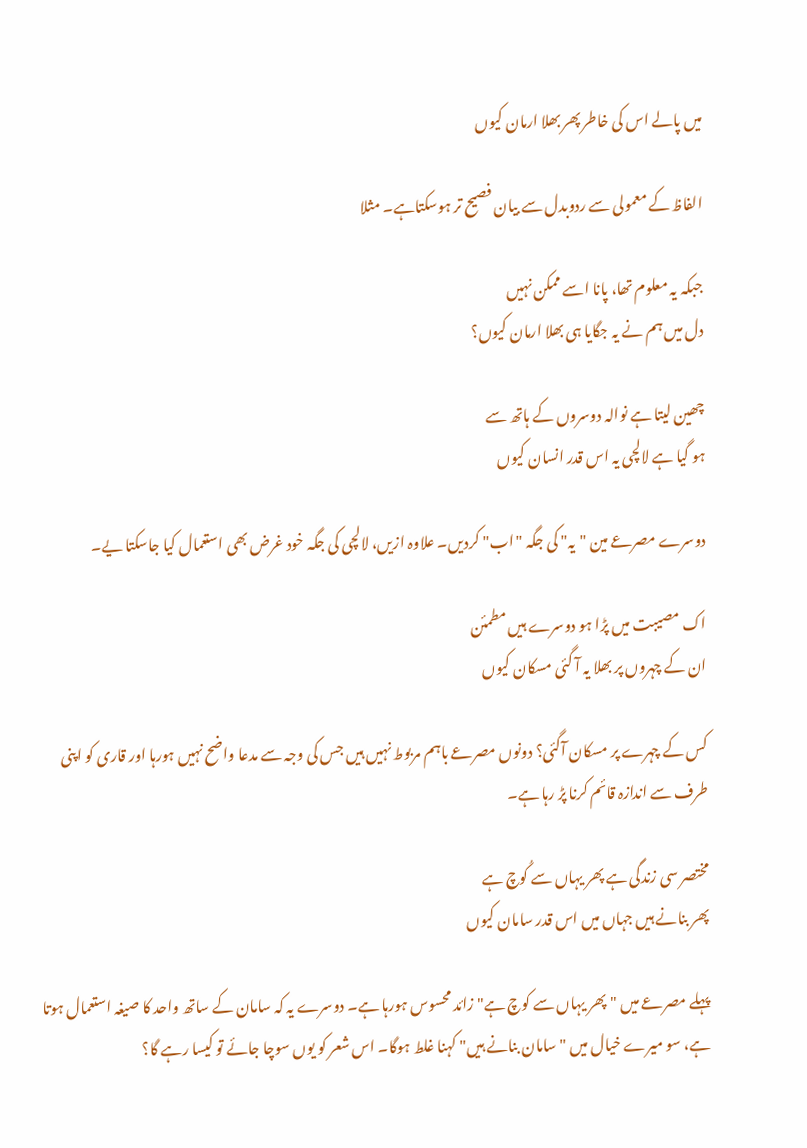میں پالے اس کی خاطر پھر بھلا ارمان کیوں

الفاظ کے معمولی سے ردوبدل سے بیان فصیح تر ہوسکتاہے۔ مثلا

جبکہ یہ معلوم تھا، پانا اسے ممکن نہیں
دل میں ہم نے یہ جگایا ہی بھلا ارمان کیوں؟

چھین لیتا ہے نوالہ دوسروں کے ہاتھ سے
ہو گیا ہے لالچی یہ اس قدر انسان کیوں

دوسرے مصرعے مین "یہ" کی جگہ "اب" کردیں۔ علاوہ ازیں، لالچی کی جگہ خود غرض بھی استعمال کیا جاسکتا یے۔

اک مصیبت میں پڑا ہو دوسرے ہیں مطمئن
ان کے چہروں پر بھلا یہ آ گئی مسکان کیوں

کس کے چہرے پر مسکان آگئی؟ دونوں مصرعے باہم مربوط نہیں ہیں جس کی وجہ سے مدعا واضح نہیں ہورہا اور قاری کو اپنی طرف سے اندازہ قائم کرنا پڑ رہا ہے۔

مختصر سی زندگی ہے پھر یہاں سے کُوچ ہے
پھر بنانے ہیں جہاں میں اس قدر سامان کیوں

پہلے مصرعے میں "پھر یہاں سے کوچ ہے" زائد محسوس ہورہا ہے۔ دوسرے یہ کہ سامان کے ساتھ واحد کا صیغہ استعمال ہوتا ہے، سو میرے خیال میں "سامان بنانے ہیں" کہنا غلط ہوگا۔ اس شعر کو یوں سوچا جائے تو کیسا رہے گا؟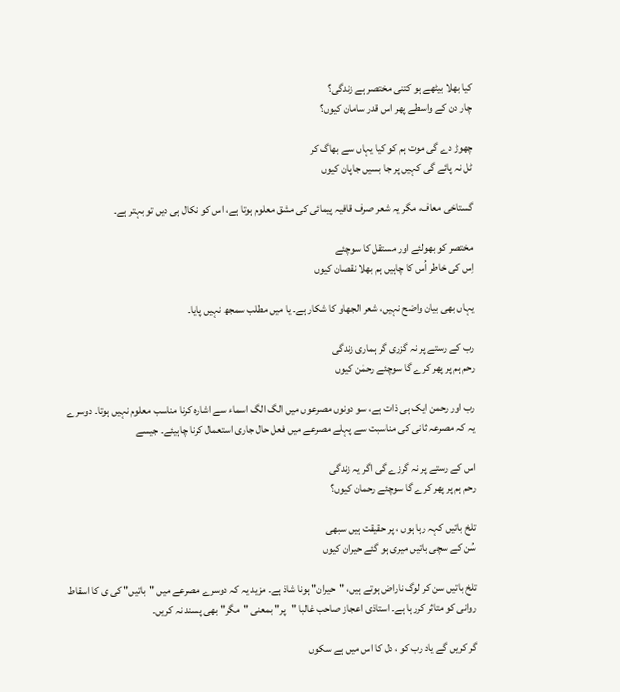کیا بھلا بیٹھے ہو کتنی مختصر ہے زندگی؟
چار دن کے واسطے پھر اس قدر سامان کیوں؟

چھوڑ دے گی موت ہم کو کیا یہاں سے بھاگ کر
ٹل نہ پائے گی کہیں پر جا بسیں جاپان کیوں

گستاخی معاف، مگر یہ شعر صرف قافیہ پیمائی کی مشق معلوم ہوتا ہے، اس کو نکال ہی دیں تو بہتر ہے۔

مختصر کو بھولئے اور مستقل کا سوچئے
اِس کی خاطر اُس کا چاہیں ہم بھلا نقصان کیوں

یہاں بھی بیان واضح نہیں، شعر الجھاو کا شکار ہے۔ یا میں مطلب سمجھ نہیں پایا۔

رب کے رستے پر نہ گزری گر ہماری زندگی
رحم ہم پر پھر کرے گا سوچئے رحمٰن کیوں

رب اور رحمن ایک ہی ذات ہے، سو دونوں مصرعوں میں الگ الگ اسماء سے اشارہ کرنا مناسب معلوم نہیں ہوتا۔ دوسرے یہ کہ مصرعہ ثانی کی مناسبت سے پہلے مصرعے میں فعل حال جاری استعمال کرنا چاہیئے۔ جیسے

اس کے رستے پر نہ گرزے گی اگر یہ زندگی
رحم ہم پر پھر کرے گا سوچئے رحمان کیوں؟

تلخ باتیں کہہ رہا ہوں ، پر حقیقت ہیں سبھی
سُن کے سچی باتیں میری ہو گئے حیران کیوں

تلخ باتیں سن کر لوگ ناراض ہوتے ہیں، "حیران" ہونا شاذ ہے۔ مزید یہ کہ دوسرے مصرعے میں "باتیں" کی ی کا اسقاط روانی کو متاثر کررہا ہے۔ استاذی اعجاز صاحب غالبا "پر" بمعنی "مگر" بھی پسند نہ کریں۔

گر کریں گے یاد رب کو ، دل کا اس میں ہے سکوں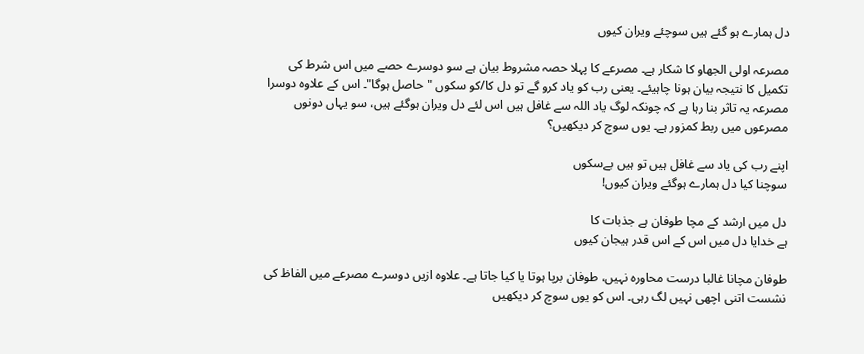دل ہمارے ہو گئے ہیں سوچئے ویران کیوں

مصرعہ اولی الجھاو کا شکار ہے۔ مصرعے کا پہلا حصہ مشروط بیان ہے سو دوسرے حصے میں اس شرط کی تکمیل کا نتیجہ بیان ہونا چاہیئے۔ یعنی رب کو یاد کرو گے تو دل کا/کو سکوں "حاصل ہوگا"۔ اس کے علاوہ دوسرا مصرعہ یہ تاثر بنا رہا ہے کہ چونکہ لوگ یاد اللہ سے غافل ہیں اس لئے دل ویران ہوگئے ہیں، سو یہاں دونوں مصرعوں میں ربط کمزور ہے۔ یوں سوچ کر دیکھیں؟

اپنے رب کی یاد سے غافل ہیں تو ہیں بےسکوں
سوچنا کیا دل ہمارے ہوگئے ویران کیوں!

دل میں ارشد کے مچا طوفان ہے جذبات کا
ہے خدایا دل میں اس کے اس قدر ہیجان کیوں

طوفان مچانا غالبا درست محاورہ نہیں، طوفان برپا ہوتا یا کیا جاتا ہے۔ علاوہ ازیں دوسرے مصرعے میں الفاظ کی نشست اتنی اچھی نہیں لگ رہی۔ اس کو یوں سوچ کر دیکھیں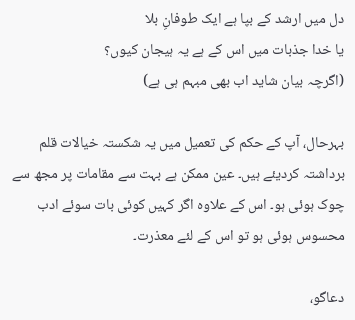دل میں ارشد کے بپا ہے ایک طوفانِ بلا
یا خدا جذبات میں اس کے ہے یہ ہیجان کیوں؟
(اگرچہ بیان شاید اب بھی مبہم ہی ہے)

بہرحال، آپ کے حکم کی تعمیل میں یہ شکستہ خیالات قلم برداشتہ کردیئے ہیں۔ عین ممکن ہے بہت سے مقامات پر مجھ سے چوک ہوئی ہو۔ اس کے علاوہ اگر کہیں کوئی بات سوئے ادب محسوس ہوئی ہو تو اس کے لئے معذرت۔

دعاگو،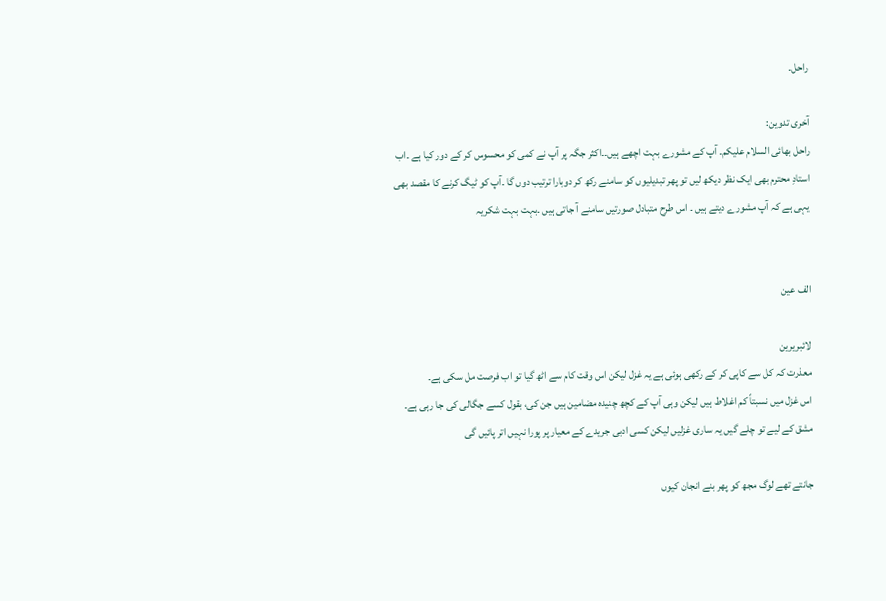راحل۔

آخری تدوین:
راحل بھائی السلام علیکم۔ آپ کے مشورے بہت اچھے ہیں۔۔اکثر جگہ پر آپ نے کمی کو محسوس کر کے دور کیا ہے ۔اب استادِ محترم بھی ایک نظر دیکھ لیں تو پھر تبدیلیوں کو سامنے رکھ کر دوبارا ترتیب دوں گا ۔آپ کو ٹیگ کرنے کا مقصد بھی یہی ہے کہ آپ مشورے دیتے ہیں ۔ اس طرح متبادل صورتیں سامنے آ جاتی ہیں ۔بہت بہت شکریہ


الف عین

لائبریرین
معذرت کہ کل سے کاپی کر کے رکھی ہوئی ہے یہ غزل لیکن اس وقت کام سے اٹھ گیا تو اب فرصت مل سکی ہے۔
اس غزل میں نسبتاً کم اغلاط ہیں لیکن وہی آپ کے کچھ چنیدہ مضامین ہیں جن کی، بقول کسے جگالی کی جا رہی ہے۔ مشق کے لیے تو چلے گیں یہ ساری غزلیں لیکن کسی ادبی جریدے کے معیار پر پورا نہیں اتر پائیں گی

جانتے تھے لوگ مجھ کو پھر بنے انجان کیوں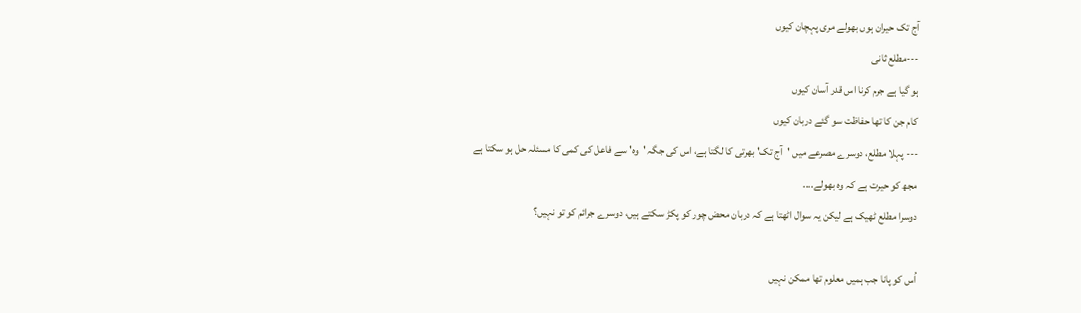آج تک حیران ہوں بھولے مری پہچان کیوں
---مطلع ثانی
ہو گیا ہے جرم کرنا اس قدر آسان کیوں
کام جن کا تھا حفاظت سو گئے دربان کیوں
--- پہلا مطلع، دوسرے مصرعے میں 'آج تک' بھرتی کا لگتا ہے، اس کی جگہ 'وہ' سے فاعل کی کمی کا مسئلہ حل ہو سکتا ہے
مجھ کو حیرت ہے کہ وہ بھولے....
دوسرا مطلع ٹھیک ہے لیکن یہ سوال اٹھتا ہے کہ دربان محض چور کو پکڑ سکتے ہیں، دوسرے جرائم کو تو نہیں؟

اُس کو پانا جب ہمیں معلوم تھا ممکن نہیں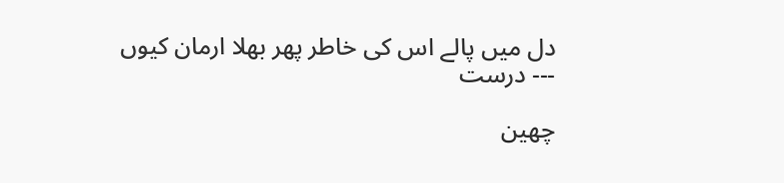دل میں پالے اس کی خاطر پھر بھلا ارمان کیوں
--- درست

چھین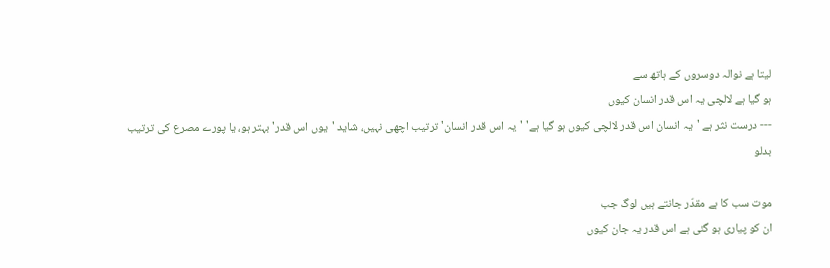لیتا ہے نوالہ دوسروں کے ہاتھ سے
ہو گیا ہے لالچی یہ اس قدر انسان کیوں
--- درست نثر ہے 'یہ انسان اس قدر لالچی کیوں ہو گیا ہے' 'یہ اس قدر انسان' ترتیب اچھی نہیں، شاید 'یوں اس قدر' بہتر ہو، یا پورے مصرع کی ترتیب بدلو

موت سب کا ہے مقدّر جانتے ہیں لوگ جب
ان کو پیاری ہو گئی ہے اس قدر یہ جان کیوں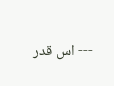--- اس قدر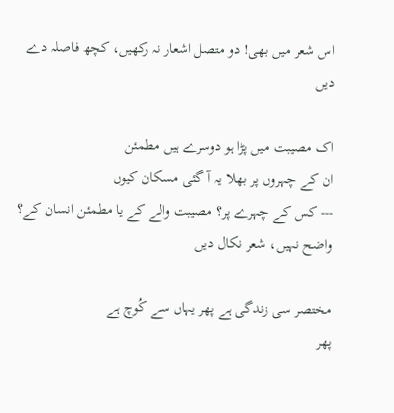اس شعر میں بھی! دو متصل اشعار نہ رکھیں، کچھ فاصلہ دے دیں

اک مصیبت میں پڑا ہو دوسرے ہیں مطمئن
ان کے چہروں پر بھلا یہ آ گئی مسکان کیوں
--- کس کے چہرے پر؟ مصیبت والے کے یا مطمئن انسان کے؟ واضح نہیں، شعر نکال دیں

مختصر سی زندگی ہے پھر یہاں سے کُوچ ہے
پھر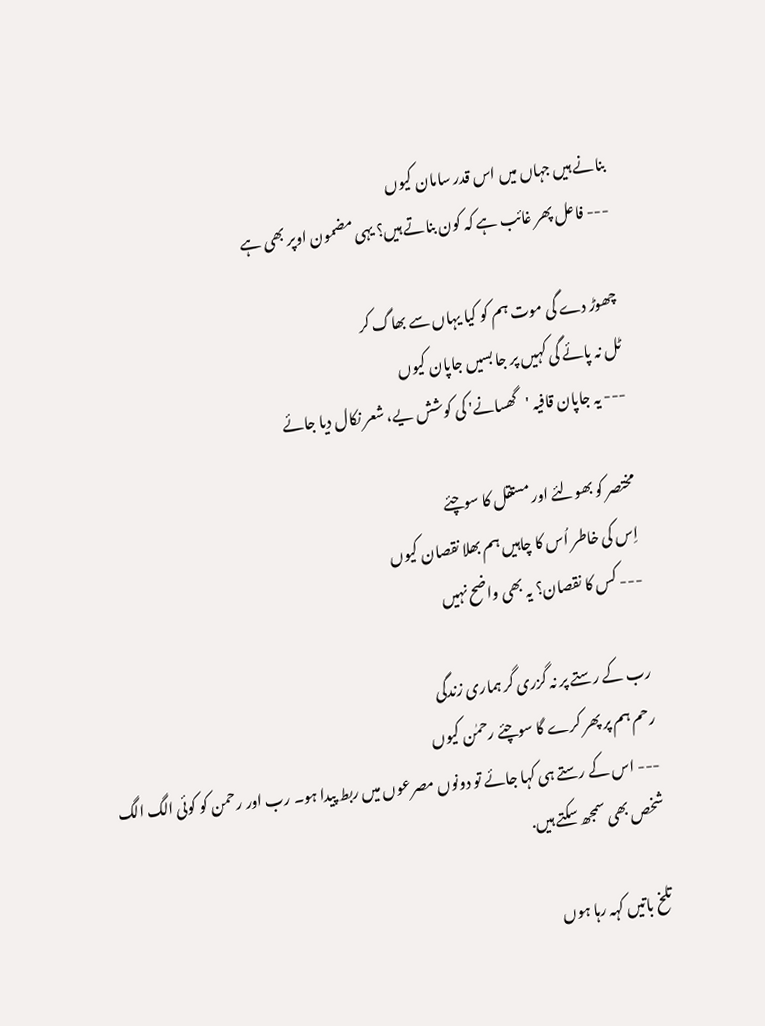بنانے ہیں جہاں میں اس قدر سامان کیوں
--- فاعل پھر غائب ہے کہ کون بناتے ہیں؟ یہی مضمون اوپر بھی ہے

چھوڑ دے گی موت ہم کو کیا یہاں سے بھاگ کر
ٹل نہ پائے گی کہیں پر جا بسیں جاپان کیوں
--- یہ جاپان قافیہ 'گھسانے' کی کوشش یے، شعر نکال دیا جائے

مختصر کو بھولئے اور مستقل کا سوچئے
اِس کی خاطر اُس کا چاہیں ہم بھلا نقصان کیوں
--- کس کا نقصان؟ یہ بھی واضح نہیں

رب کے رستے پر نہ گزری گر ہماری زندگی
رحم ہم پر پھر کرے گا سوچئے رحمٰن کیوں
--- اس کے رستے ہی کہا جائے تو دونوں مصرعوں میں ربط پیدا ہو۔ رب اور رحمن کو کوئی الگ الگ شخص بھی سمجھ سکتے ہیں.

تلخ باتیں کہہ رہا ہوں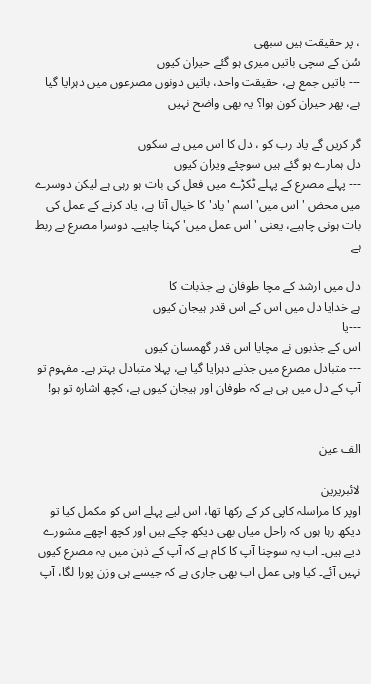، پر حقیقت ہیں سبھی
سُن کے سچی باتیں میری ہو گئے حیران کیوں
--- باتیں جمع ہے، حقیقت واحد، باتیں دونوں مصرعوں میں دہرایا گیا ہے، پھر حیران کون ہوا؟ یہ بھی واضح نہیں

گر کریں گے یاد رب کو ، دل کا اس میں ہے سکوں
دل ہمارے ہو گئے ہیں سوچئے ویران کیوں
--- پہلے مصرع کے پہلے ٹکڑے میں فعل کی بات ہو رہی ہے لیکن دوسرے میں محض 'اس میں' اسم 'یاد' کا خیال آتا ہے، یاد کرنے کے عمل کی بات ہونی چاہیے، یعنی 'اس عمل میں' کہنا چاہیے۔ دوسرا مصرع بے ربط ہے

دل میں ارشد کے مچا طوفان ہے جذبات کا
ہے خدایا دل میں اس کے اس قدر ہیجان کیوں
---یا
اس کے جذبوں نے مچایا اس قدر گھمسان کیوں
--- متبادل مصرع میں جذبے دہرایا گیا ہے، پہلا متبادل بہتر ہے۔ مفہوم تو آپ کے دل میں ہی ہے کہ طوفان اور ہیجان کیوں ہے، کچھ اشارہ تو ہو!


الف عین

لائبریرین
اوپر کا مراسلہ کاپی کر کے رکھا تھا، اس لیے پہلے اس کو مکمل کیا تو دیکھ رہا ہوں کہ راحل میاں بھی دیکھ چکے ہیں اور کچھ اچھے مشورے دیے ہیں۔ اب یہ سوچنا آپ کا کام ہے کہ آپ کے ذہن میں یہ مصرع کیوں نہیں آئے۔ کیا وہی عمل اب بھی جاری ہے کہ جیسے ہی وزن پورا لگا، آپ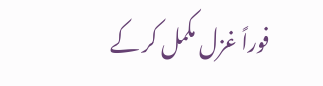فوراً غزل مکمل کر کے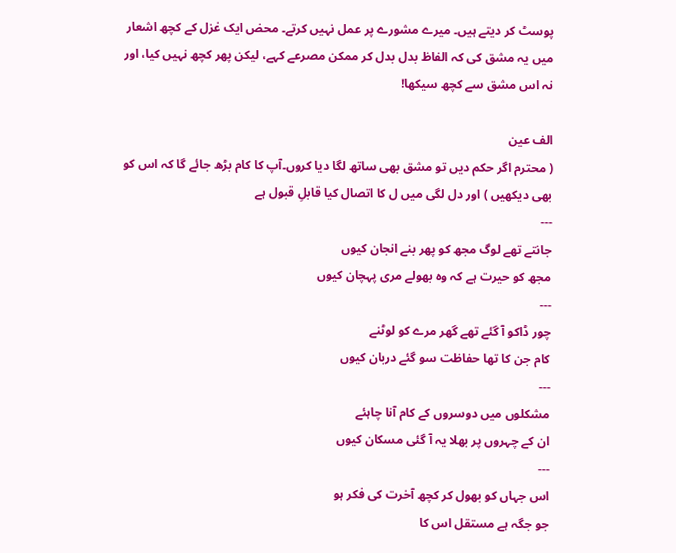پوسٹ کر دیتے ہیں۔ میرے مشورے پر عمل نہیں کرتے۔ محض ایک غزل کے کچھ اشعار میں یہ مشق کی کہ الفاظ بدل بدل کر ممکن مصرعے کہے، لیکن پھر کچھ نہیں کیا، اور نہ اس مشق سے کچھ سیکھا!

الف عین
( محترم اگر حکم دیں تو مشق بھی ساتھ لگا دیا کروں۔آپ کا کام بڑھ جائے گا کہ اس کو بھی دیکھیں ) اور دل لگی میں ل کا اتصال کیا قابلِ قبول ہے
---
جانتے تھے لوگ مجھ کو پھر بنے انجان کیوں
مجھ کو حیرت ہے کہ وہ بھولے مری پہچان کیوں
---
چور ڈاکو آ گئے تھے گھر مرے کو لوٹنے
کام جن کا تھا حفاظت سو گئے دربان کیوں
---
مشکلوں میں دوسروں کے کام آنا چاہئے
ان کے چہروں پر بھلا یہ آ گئی مسکان کیوں
---
اس جہاں کو بھول کر کچھ آخرت کی فکر ہو
جو جگہ ہے مستقل اس کا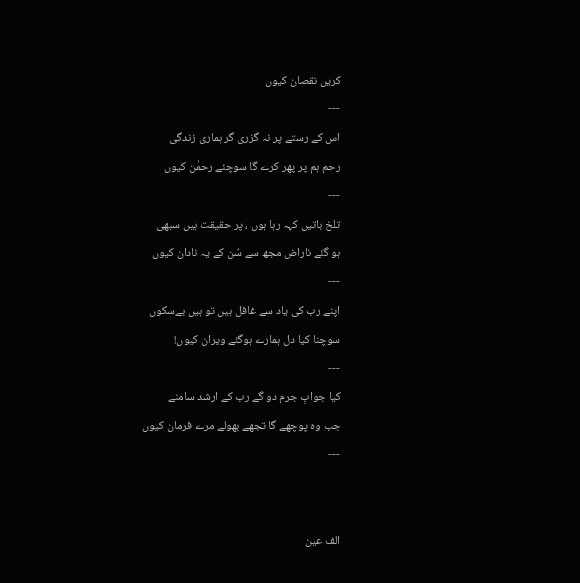کریں نقصان کیوں
---
اس کے رستے پر نہ گزری گر ہماری زندگی
رحم ہم پر پھر کرے گا سوچئے رحمٰن کیوں
---
تلخ باتیں کہہ رہا ہوں ، پر حقیقت ہیں سبھی
ہو گئے ناراض مجھ سے سُن کے یہ نادان کیوں
---
اپنے رب کی یاد سے غافل ہیں تو ہیں بےسکوں
سوچنا کیا دل ہمارے ہوگئے ویران کیوں!
---
کیا جوابِ جرم دو گے رب کے ارشد سامنے
جب وہ پوچھے گا تجھے بھولے مرے فرمان کیوں
---


الف عین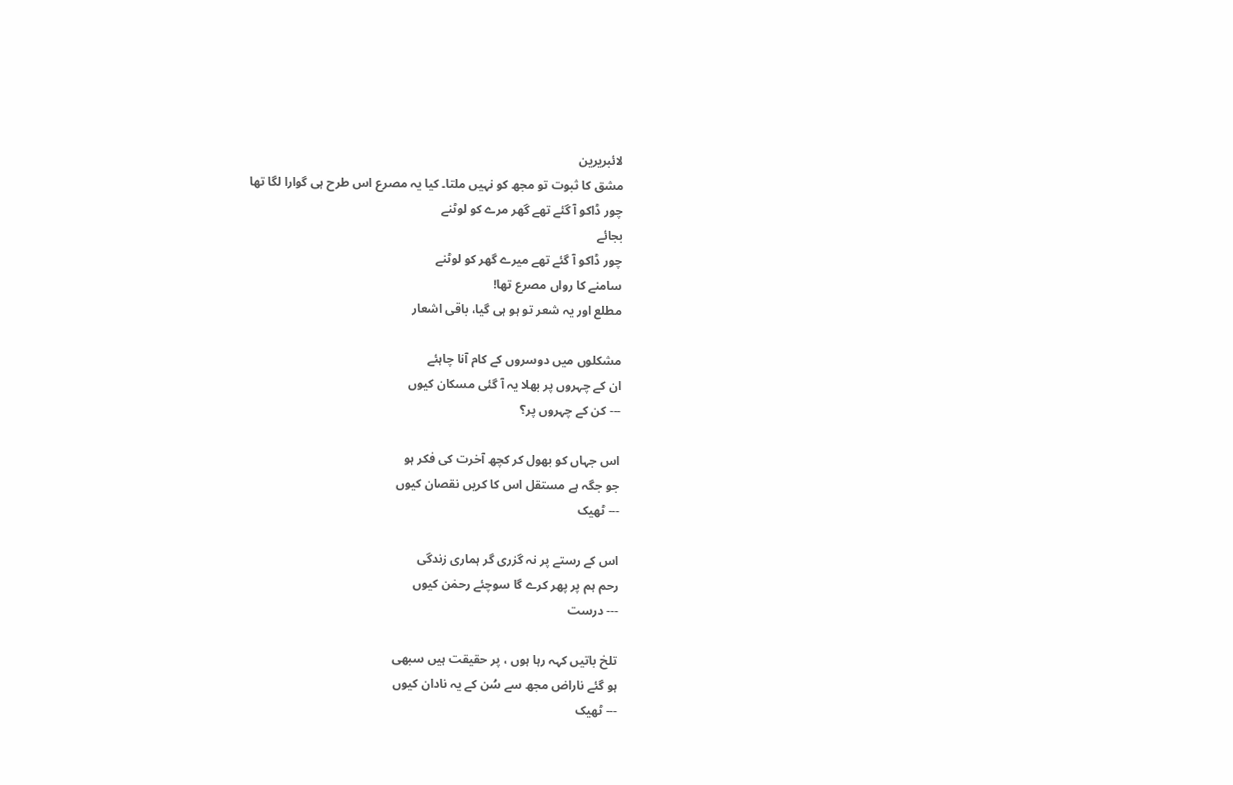لائبریرین
مشق کا ثبوت تو مجھ کو نہیں ملتا۔ کیا یہ مصرع اس طرح ہی گوارا لگا تھا
چور ڈاکو آ گئے تھے گھر مرے کو لوٹنے
بجائے
چور ڈاکو آ گئے تھے میرے گھر کو لوٹنے
سامنے کا رواں مصرع تھا!
مطلع اور یہ شعر تو ہو ہی گیا، باقی اشعار

مشکلوں میں دوسروں کے کام آنا چاہئے
ان کے چہروں پر بھلا یہ آ گئی مسکان کیوں
--- کن کے چہروں پر؟

اس جہاں کو بھول کر کچھ آخرت کی فکر ہو
جو جگہ ہے مستقل اس کا کریں نقصان کیوں
--- ٹھیک

اس کے رستے پر نہ گزری گر ہماری زندگی
رحم ہم پر پھر کرے گا سوچئے رحمٰن کیوں
--- درست

تلخ باتیں کہہ رہا ہوں ، پر حقیقت ہیں سبھی
ہو گئے ناراض مجھ سے سُن کے یہ نادان کیوں
--- ٹھیک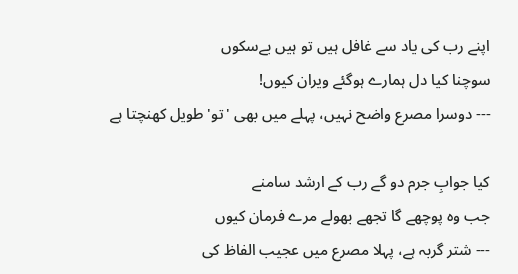اپنے رب کی یاد سے غافل ہیں تو ہیں بےسکوں
سوچنا کیا دل ہمارے ہوگئے ویران کیوں!
--- دوسرا مصرع واضح نہیں، پہلے میں بھی 'تو' طویل کھنچتا ہے

کیا جوابِ جرم دو گے رب کے ارشد سامنے
جب وہ پوچھے گا تجھے بھولے مرے فرمان کیوں
--- شتر گربہ ہے، پہلا مصرع میں عجیب الفاظ کی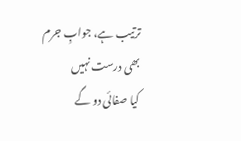ترتیب ہے، جوابِ جرم بھی درست نہیں
کیا صفائی دو گے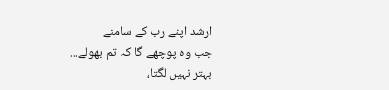ارشد اپنے رب کے سامنے
جب وہ پوچھے گا کہ تم بھولے...
بہتر نہیں لگتا،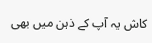کاش یہ آپ کے ذہن میں بھی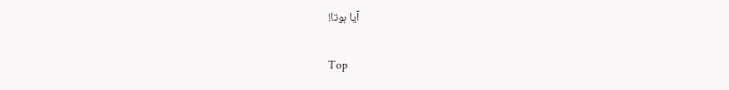آیا ہوتا!

Top